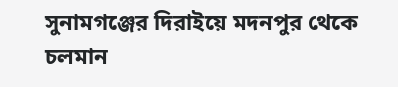সুনামগঞ্জের দিরাইয়ে মদনপুর থেকে চলমান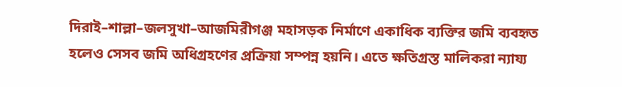দিরাই–শাল্লা–জলসুখা–আজমিরীগঞ্জ মহাসড়ক নির্মাণে একাধিক ব্যক্তির জমি ব্যবহৃত হলেও সেসব জমি অধিগ্রহণের প্রক্রিয়া সম্পন্ন হয়নি। এতে ক্ষতিগ্রস্ত মালিকরা ন্যায্য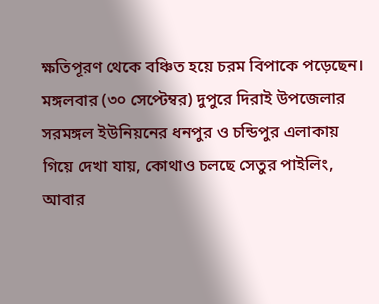ক্ষতিপূরণ থেকে বঞ্চিত হয়ে চরম বিপাকে পড়েছেন।
মঙ্গলবার (৩০ সেপ্টেম্বর) দুপুরে দিরাই উপজেলার সরমঙ্গল ইউনিয়নের ধনপুর ও চন্ডিপুর এলাকায় গিয়ে দেখা যায়, কোথাও চলছে সেতুর পাইলিং, আবার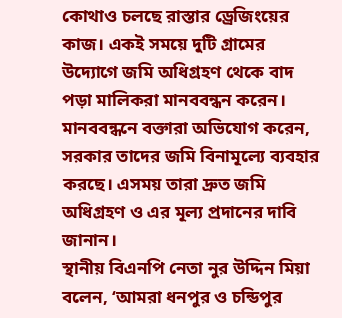কোথাও চলছে রাস্তার ড্রেজিংয়ের কাজ। একই সময়ে দুটি গ্রামের উদ্যোগে জমি অধিগ্রহণ থেকে বাদ পড়া মালিকরা মানববন্ধন করেন।
মানববন্ধনে বক্তারা অভিযোগ করেন, সরকার তাদের জমি বিনামূল্যে ব্যবহার করছে। এসময় তারা দ্রুত জমি অধিগ্রহণ ও এর মূল্য প্রদানের দাবি জানান।
স্থানীয় বিএনপি নেতা নুর উদ্দিন মিয়া বলেন, ‘আমরা ধনপুর ও চন্ডিপুর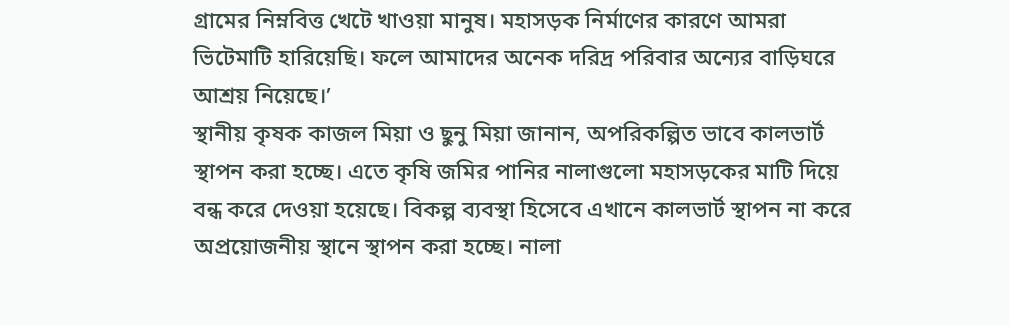গ্রামের নিম্নবিত্ত খেটে খাওয়া মানুষ। মহাসড়ক নির্মাণের কারণে আমরা ভিটেমাটি হারিয়েছি। ফলে আমাদের অনেক দরিদ্র পরিবার অন্যের বাড়িঘরে আশ্রয় নিয়েছে।’
স্থানীয় কৃষক কাজল মিয়া ও ছুনু মিয়া জানান, অপরিকল্পিত ভাবে কালভার্ট স্থাপন করা হচ্ছে। এতে কৃষি জমির পানির নালাগুলো মহাসড়কের মাটি দিয়ে বন্ধ করে দেওয়া হয়েছে। বিকল্প ব্যবস্থা হিসেবে এখানে কালভার্ট স্থাপন না করে অপ্রয়োজনীয় স্থানে স্থাপন করা হচ্ছে। নালা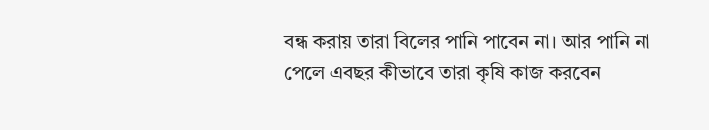বন্ধ করায় তারা বিলের পানি পাবেন না। আর পানি না পেলে এবছর কীভাবে তারা কৃষি কাজ করবেন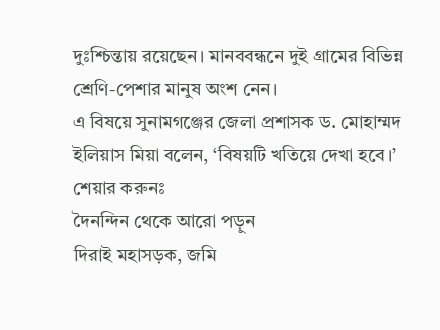দুঃশ্চিন্তায় রয়েছেন। মানববন্ধনে দুই গ্রামের বিভিন্ন শ্রেণি-পেশার মানুষ অংশ নেন।
এ বিষয়ে সুনামগঞ্জের জেলা প্রশাসক ড. মোহাম্মদ ইলিয়াস মিয়া বলেন, ‘বিষয়টি খতিয়ে দেখা হবে।’
শেয়ার করুনঃ
দৈনন্দিন থেকে আরো পড়ুন
দিরাই মহাসড়ক, জমি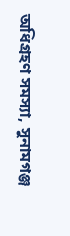অধিগ্রহণ সমস্যা, সুনামগঞ্জ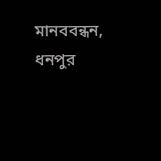মানববন্ধন, ধনপুর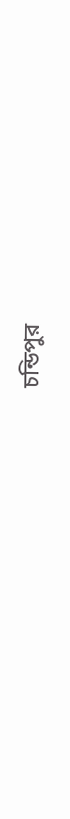চন্ডিপুর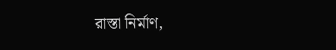রাস্তা নির্মাণ,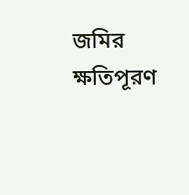জমির ক্ষতিপূরণ